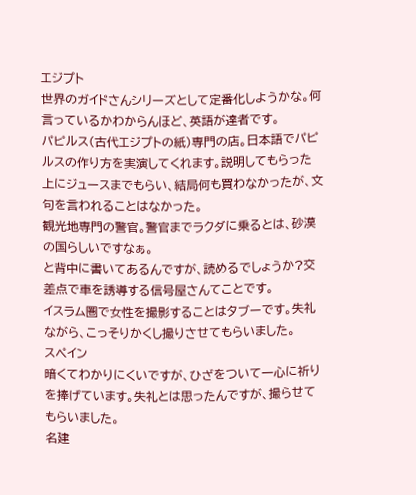エジプト
世界のガイドさんシリーズとして定番化しようかな。何言っているかわからんほど、英語が達者です。
パピルス(古代エジプトの紙)専門の店。日本語でパピルスの作り方を実演してくれます。説明してもらった上にジュースまでもらい、結局何も買わなかったが、文句を言われることはなかった。
観光地専門の警官。警官までラクダに乗るとは、砂漠の国らしいですなぁ。
と背中に書いてあるんですが、読めるでしょうか?交差点で車を誘導する信号屋さんてことです。
イスラム圏で女性を撮影することはタブーです。失礼ながら、こっそりかくし撮りさせてもらいました。
スペイン
暗くてわかりにくいですが、ひざをついて一心に祈りを捧げています。失礼とは思ったんですが、撮らせてもらいました。
名建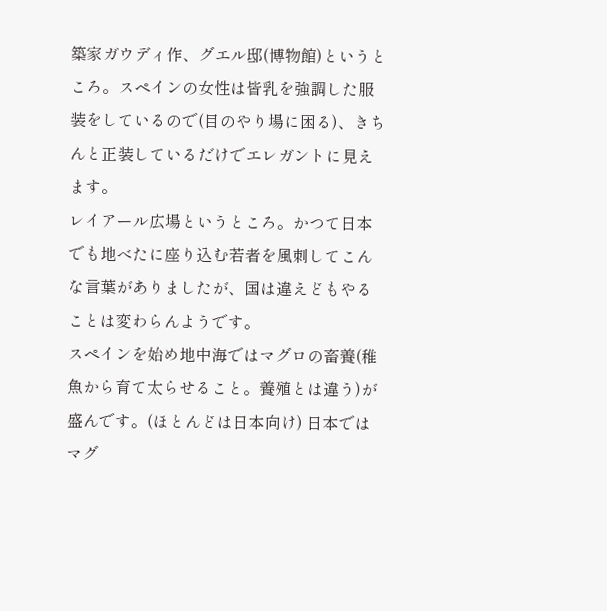築家ガウディ作、グエル邸(博物館)というところ。スペインの女性は皆乳を強調した服装をしているので(目のやり場に困る)、きちんと正装しているだけでエレガントに見えます。
レイアール広場というところ。かつて日本でも地べたに座り込む若者を風刺してこんな言葉がありましたが、国は違えどもやることは変わらんようです。
スペインを始め地中海ではマグロの畜養(稚魚から育て太らせること。養殖とは違う)が盛んです。(ほとんどは日本向け) 日本ではマグ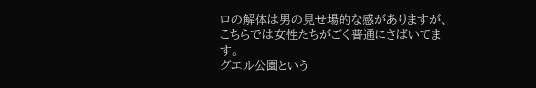ロの解体は男の見せ場的な感がありますが、こちらでは女性たちがごく普通にさばいてます。
グエル公園という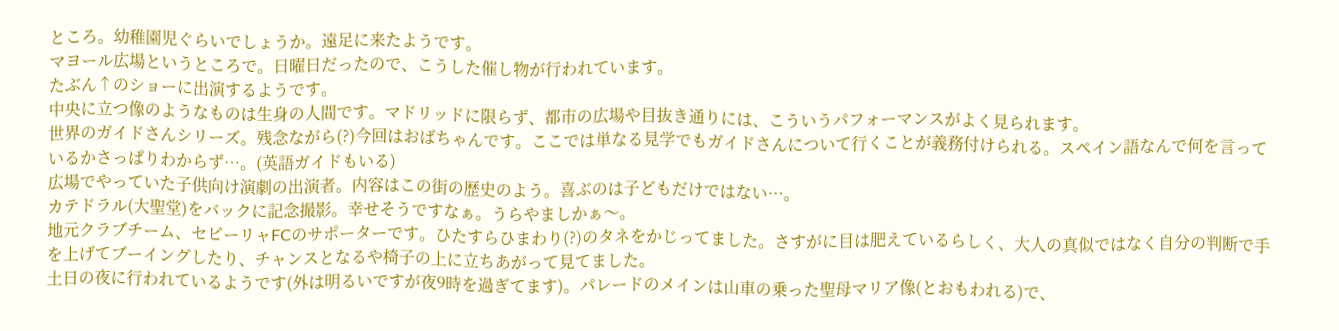ところ。幼稚園児ぐらいでしょうか。遠足に来たようです。
マヨール広場というところで。日曜日だったので、こうした催し物が行われています。
たぶん↑のショーに出演するようです。
中央に立つ像のようなものは生身の人間です。マドリッドに限らず、都市の広場や目抜き通りには、こういうパフォーマンスがよく見られます。
世界のガイドさんシリーズ。残念ながら(?)今回はおばちゃんです。ここでは単なる見学でもガイドさんについて行くことが義務付けられる。スペイン語なんで何を言っているかさっぱりわからず…。(英語ガイドもいる)
広場でやっていた子供向け演劇の出演者。内容はこの街の歴史のよう。喜ぶのは子どもだけではない…。
カテドラル(大聖堂)をバックに記念撮影。幸せそうですなぁ。うらやましかぁ〜。
地元クラブチーム、セビーリャFCのサポーターです。ひたすらひまわり(?)のタネをかじってました。さすがに目は肥えているらしく、大人の真似ではなく自分の判断で手を上げてブーイングしたり、チャンスとなるや椅子の上に立ちあがって見てました。
土日の夜に行われているようです(外は明るいですが夜9時を過ぎてます)。パレードのメインは山車の乗った聖母マリア像(とおもわれる)で、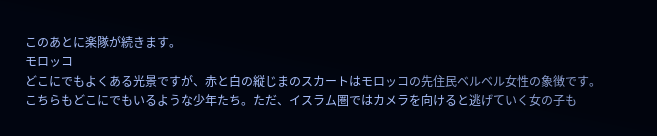このあとに楽隊が続きます。
モロッコ
どこにでもよくある光景ですが、赤と白の縦じまのスカートはモロッコの先住民ベルベル女性の象徴です。
こちらもどこにでもいるような少年たち。ただ、イスラム圏ではカメラを向けると逃げていく女の子も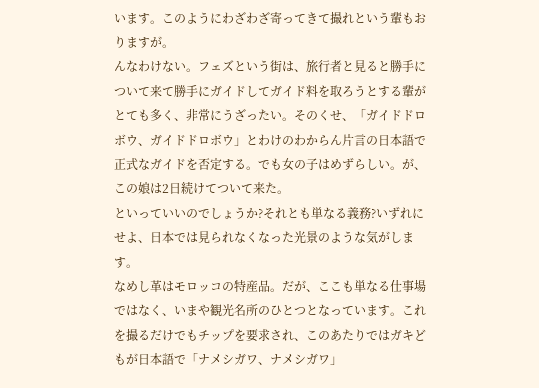います。このようにわざわざ寄ってきて撮れという輩もおりますが。
んなわけない。フェズという街は、旅行者と見ると勝手について来て勝手にガイドしてガイド料を取ろうとする輩がとても多く、非常にうざったい。そのくせ、「ガイドドロボウ、ガイドドロボウ」とわけのわからん片言の日本語で正式なガイドを否定する。でも女の子はめずらしい。が、この娘は2日続けてついて来た。
といっていいのでしょうか?それとも単なる義務?いずれにせよ、日本では見られなくなった光景のような気がします。
なめし革はモロッコの特産品。だが、ここも単なる仕事場ではなく、いまや観光名所のひとつとなっています。これを撮るだけでもチップを要求され、このあたりではガキどもが日本語で「ナメシガワ、ナメシガワ」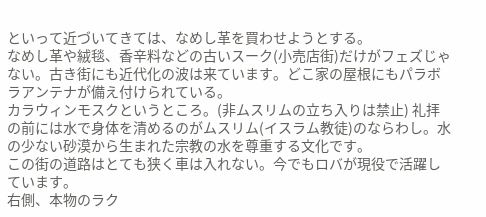といって近づいてきては、なめし革を買わせようとする。
なめし革や絨毯、香辛料などの古いスーク(小売店街)だけがフェズじゃない。古き街にも近代化の波は来ています。どこ家の屋根にもパラボラアンテナが備え付けられている。
カラウィンモスクというところ。(非ムスリムの立ち入りは禁止) 礼拝の前には水で身体を清めるのがムスリム(イスラム教徒)のならわし。水の少ない砂漠から生まれた宗教の水を尊重する文化です。
この街の道路はとても狭く車は入れない。今でもロバが現役で活躍しています。
右側、本物のラク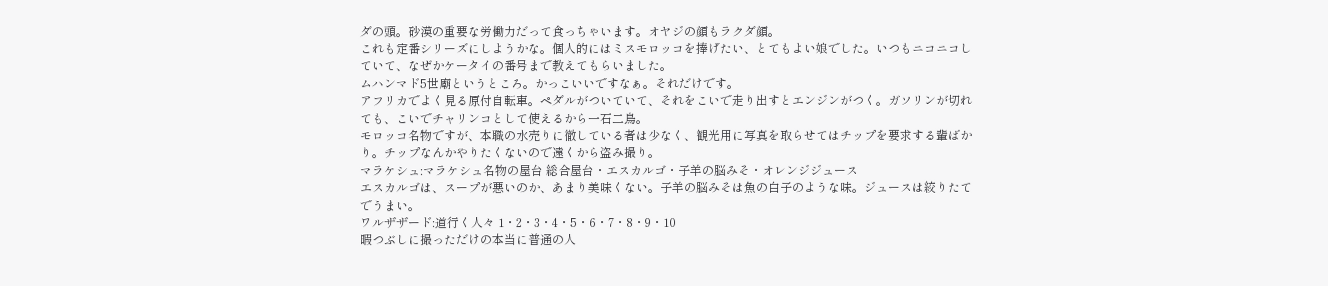ダの頭。砂漠の重要な労働力だって食っちゃいます。オヤジの顔もラクダ顔。
これも定番シリーズにしようかな。個人的にはミスモロッコを捧げたい、とてもよい娘でした。いつもニコニコしていて、なぜかケータイの番号まで教えてもらいました。
ムハンマド5世廟というところ。かっこいいですなぁ。それだけです。
アフリカでよく見る原付自転車。ペダルがついていて、それをこいで走り出すとエンジンがつく。ガソリンが切れても、こいでチャリンコとして使えるから一石二鳥。
モロッコ名物ですが、本職の水売りに徹している者は少なく、観光用に写真を取らせてはチップを要求する輩ばかり。チップなんかやりたくないので遠くから盗み撮り。
マラケシュ:マラケシュ名物の屋台 総合屋台・エスカルゴ・子羊の脳みそ・オレンジジュース
エスカルゴは、スープが悪いのか、あまり美味くない。子羊の脳みそは魚の白子のような味。ジュースは絞りたてでうまい。
ワルザザード:道行く人々 1・2・3・4・5・6・7・8・9・10
暇つぶしに撮っただけの本当に普通の人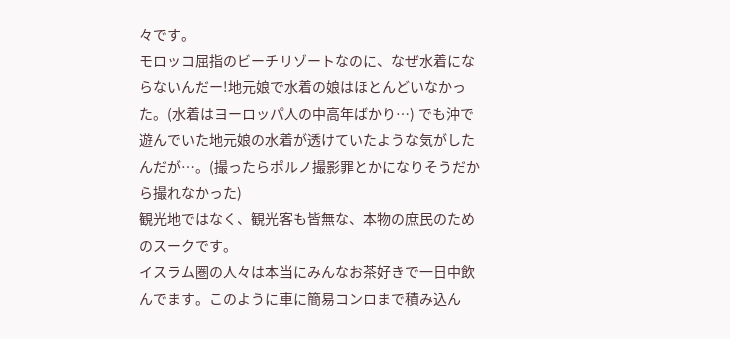々です。
モロッコ屈指のビーチリゾートなのに、なぜ水着にならないんだー!地元娘で水着の娘はほとんどいなかった。(水着はヨーロッパ人の中高年ばかり…) でも沖で遊んでいた地元娘の水着が透けていたような気がしたんだが…。(撮ったらポルノ撮影罪とかになりそうだから撮れなかった)
観光地ではなく、観光客も皆無な、本物の庶民のためのスークです。
イスラム圏の人々は本当にみんなお茶好きで一日中飲んでます。このように車に簡易コンロまで積み込ん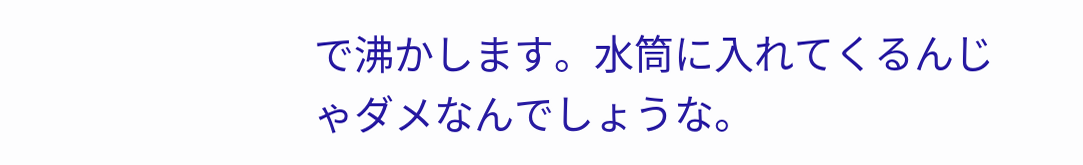で沸かします。水筒に入れてくるんじゃダメなんでしょうな。